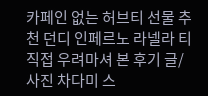카페인 없는 허브티 선물 추천 던디 인페르노 라넬라 티 직접 우려마셔 본 후기 글/사진 차다미 스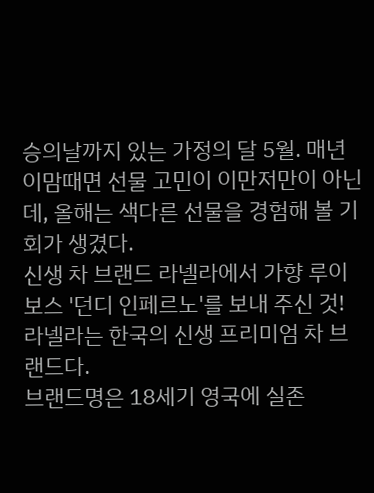승의날까지 있는 가정의 달 5월. 매년 이맘때면 선물 고민이 이만저만이 아닌데, 올해는 색다른 선물을 경험해 볼 기회가 생겼다.
신생 차 브랜드 라넬라에서 가향 루이보스 '던디 인페르노'를 보내 주신 것! 라넬라는 한국의 신생 프리미엄 차 브랜드다.
브랜드명은 18세기 영국에 실존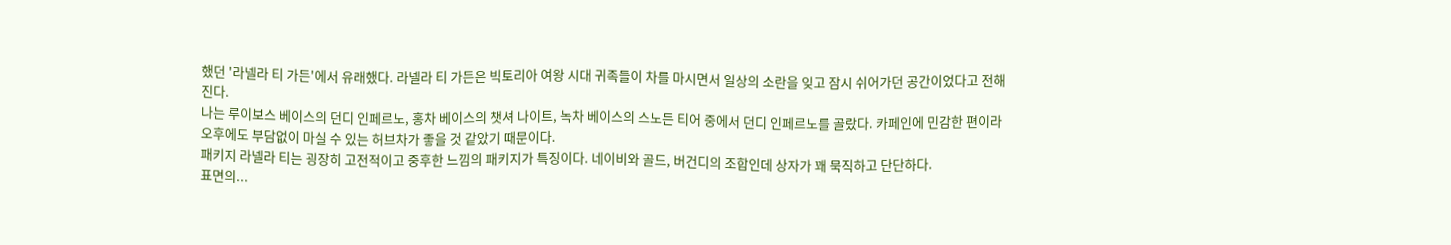했던 '라넬라 티 가든'에서 유래했다. 라넬라 티 가든은 빅토리아 여왕 시대 귀족들이 차를 마시면서 일상의 소란을 잊고 잠시 쉬어가던 공간이었다고 전해진다.
나는 루이보스 베이스의 던디 인페르노, 홍차 베이스의 챗셔 나이트, 녹차 베이스의 스노든 티어 중에서 던디 인페르노를 골랐다. 카페인에 민감한 편이라 오후에도 부담없이 마실 수 있는 허브차가 좋을 것 같았기 때문이다.
패키지 라넬라 티는 굉장히 고전적이고 중후한 느낌의 패키지가 특징이다. 네이비와 골드, 버건디의 조합인데 상자가 꽤 묵직하고 단단하다.
표면의...